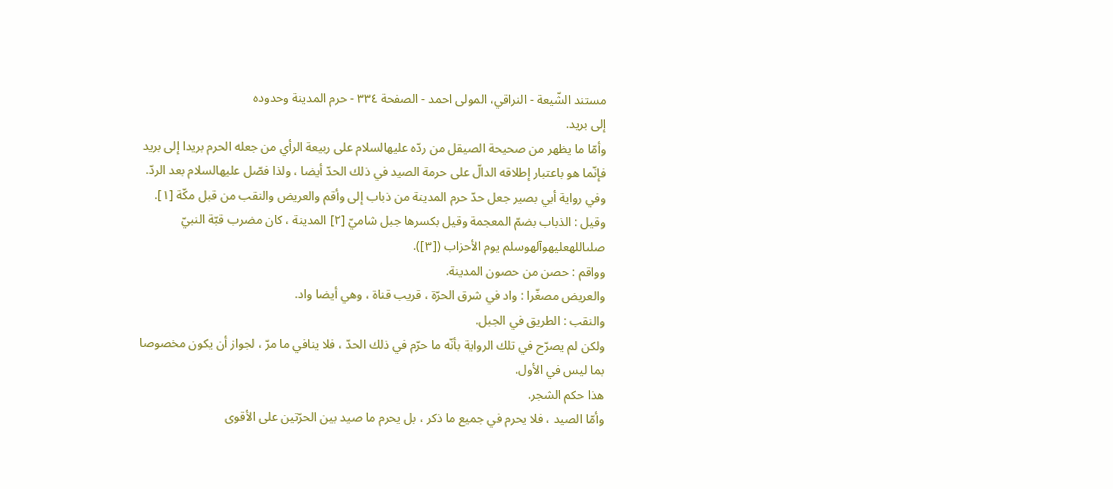مستند الشّيعة - النراقي، المولى احمد - الصفحة ٣٣٤ - حرم المدينة وحدوده
إلى بريد.
وأمّا ما يظهر من صحيحة الصيقل من ردّه عليهالسلام على ربيعة الرأي من جعله الحرم بريدا إلى بريد فإنّما هو باعتبار إطلاقه الدالّ على حرمة الصيد في ذلك الحدّ أيضا ، ولذا فصّل عليهالسلام بعد الردّ.
وفي رواية أبي بصير جعل حدّ حرم المدينة من ذباب إلى وأقم والعريض والنقب من قبل مكّة [١].
وقيل : الذباب بضمّ المعجمة وقيل بكسرها جبل شاميّ [٢] المدينة ، كان مضرب قبّة النبيّ صلىاللهعليهوآلهوسلم يوم الأحزاب ([٣]).
وواقم : حصن من حصون المدينة.
والعريض مصغّرا : واد في شرق الحرّة ، قريب قناة ، وهي أيضا واد.
والنقب : الطريق في الجبل.
ولكن لم يصرّح في تلك الرواية بأنّه ما حرّم في ذلك الحدّ ، فلا ينافي ما مرّ ، لجواز أن يكون مخصوصا بما ليس في الأول.
هذا حكم الشجر.
وأمّا الصيد ، فلا يحرم في جميع ما ذكر ، بل يحرم ما صيد بين الحرّتين على الأقوى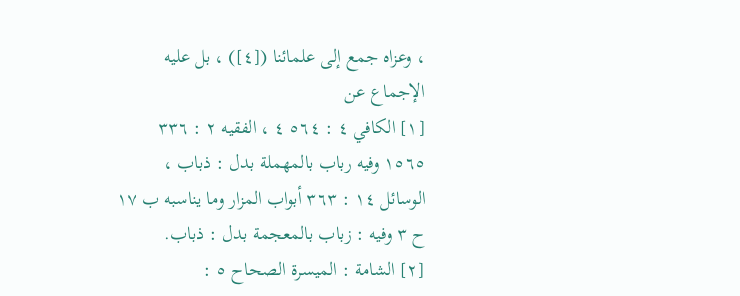، وعزاه جمع إلى علمائنا ([٤]) ، بل عليه الإجماع عن
[١] الكافي ٤ : ٥٦٤ ٤ ، الفقيه ٢ : ٣٣٦ ١٥٦٥ وفيه رباب بالمهملة بدل : ذباب ، الوسائل ١٤ : ٣٦٣ أبواب المزار وما يناسبه ب ١٧ ح ٣ وفيه : زباب بالمعجمة بدل : ذباب.
[٢] الشامة : الميسرة الصحاح ٥ :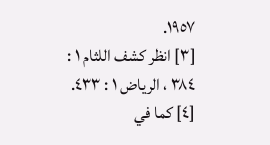١٩٥٧.
[٣] انظر كشف اللثام ١ : ٣٨٤ ، الرياض ١ : ٤٣٣.
[٤] كما في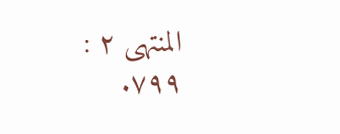المنتهى ٢ : ٧٩٩.